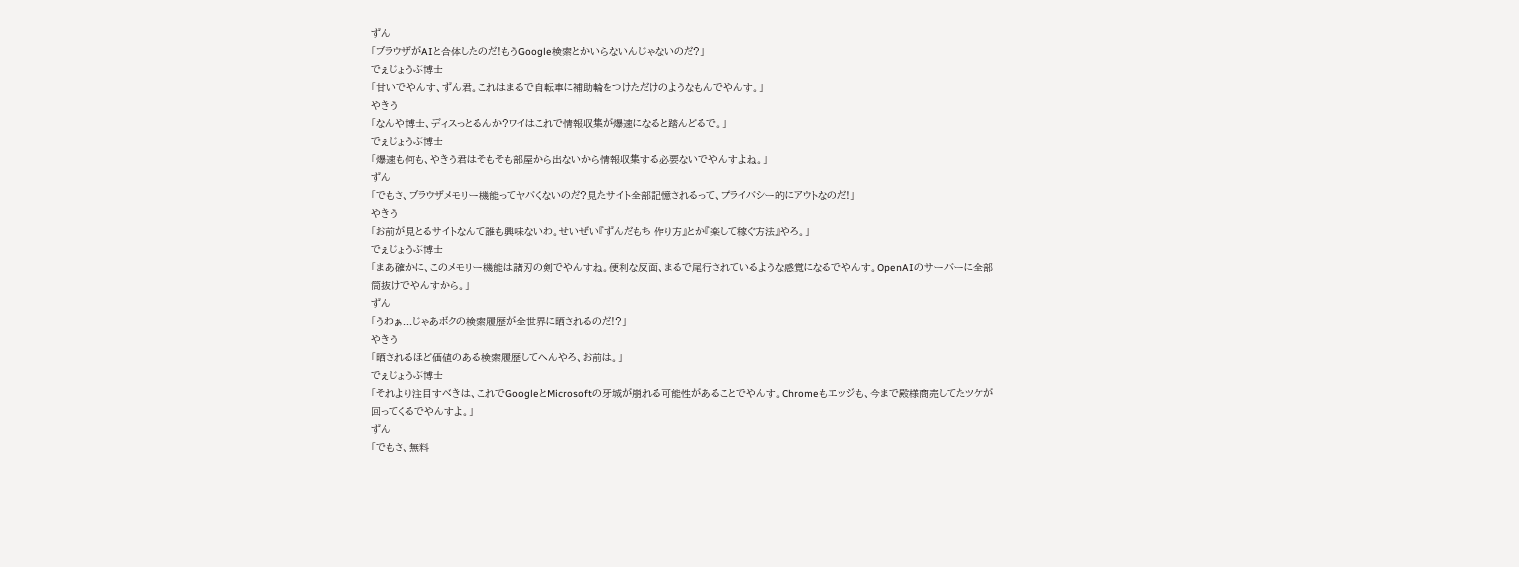ずん
「ブラウザがAIと合体したのだ!もうGoogle検索とかいらないんじゃないのだ?」
でぇじょうぶ博士
「甘いでやんす、ずん君。これはまるで自転車に補助輪をつけただけのようなもんでやんす。」
やきう
「なんや博士、ディスっとるんか?ワイはこれで情報収集が爆速になると踏んどるで。」
でぇじょうぶ博士
「爆速も何も、やきう君はそもそも部屋から出ないから情報収集する必要ないでやんすよね。」
ずん
「でもさ、ブラウザメモリー機能ってヤバくないのだ?見たサイト全部記憶されるって、プライバシー的にアウトなのだ!」
やきう
「お前が見とるサイトなんて誰も興味ないわ。せいぜい『ずんだもち 作り方』とか『楽して稼ぐ方法』やろ。」
でぇじょうぶ博士
「まあ確かに、このメモリー機能は諸刃の剣でやんすね。便利な反面、まるで尾行されているような感覚になるでやんす。OpenAIのサーバーに全部筒抜けでやんすから。」
ずん
「うわぁ...じゃあボクの検索履歴が全世界に晒されるのだ!?」
やきう
「晒されるほど価値のある検索履歴してへんやろ、お前は。」
でぇじょうぶ博士
「それより注目すべきは、これでGoogleとMicrosoftの牙城が崩れる可能性があることでやんす。Chromeもエッジも、今まで殿様商売してたツケが回ってくるでやんすよ。」
ずん
「でもさ、無料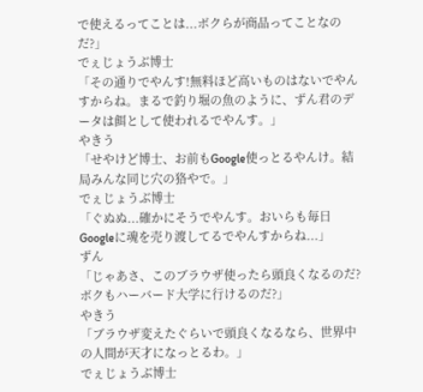で使えるってことは...ボクらが商品ってことなのだ?」
でぇじょうぶ博士
「その通りでやんす!無料ほど高いものはないでやんすからね。まるで釣り堀の魚のように、ずん君のデータは餌として使われるでやんす。」
やきう
「せやけど博士、お前もGoogle使っとるやんけ。結局みんな同じ穴の狢やで。」
でぇじょうぶ博士
「ぐぬぬ...確かにそうでやんす。おいらも毎日Googleに魂を売り渡してるでやんすからね...」
ずん
「じゃあさ、このブラウザ使ったら頭良くなるのだ?ボクもハーバード大学に行けるのだ?」
やきう
「ブラウザ変えたぐらいで頭良くなるなら、世界中の人間が天才になっとるわ。」
でぇじょうぶ博士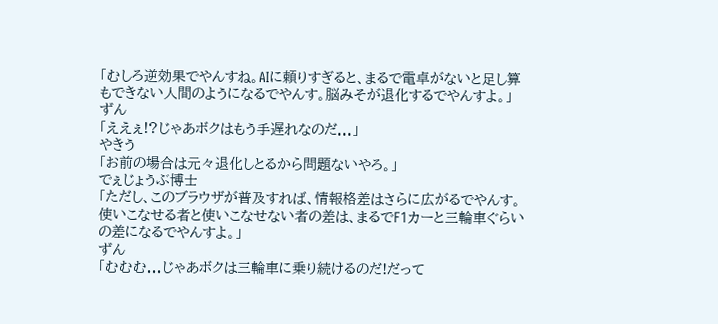「むしろ逆効果でやんすね。AIに頼りすぎると、まるで電卓がないと足し算もできない人間のようになるでやんす。脳みそが退化するでやんすよ。」
ずん
「ええぇ!?じゃあボクはもう手遅れなのだ...」
やきう
「お前の場合は元々退化しとるから問題ないやろ。」
でぇじょうぶ博士
「ただし、このブラウザが普及すれば、情報格差はさらに広がるでやんす。使いこなせる者と使いこなせない者の差は、まるでF1カーと三輪車ぐらいの差になるでやんすよ。」
ずん
「むむむ...じゃあボクは三輪車に乗り続けるのだ!だって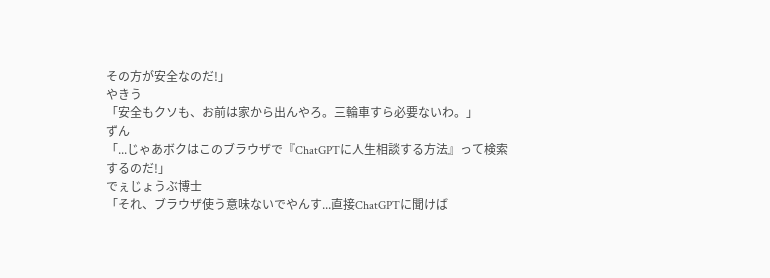その方が安全なのだ!」
やきう
「安全もクソも、お前は家から出んやろ。三輪車すら必要ないわ。」
ずん
「...じゃあボクはこのブラウザで『ChatGPTに人生相談する方法』って検索するのだ!」
でぇじょうぶ博士
「それ、ブラウザ使う意味ないでやんす...直接ChatGPTに聞けば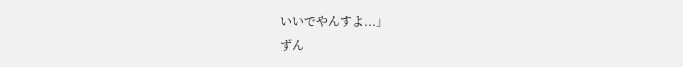いいでやんすよ...」
ずん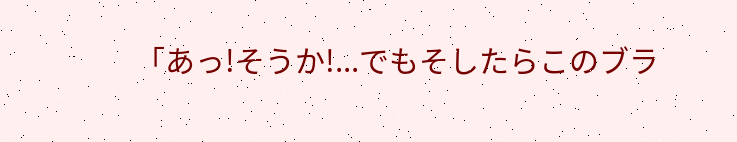「あっ!そうか!...でもそしたらこのブラ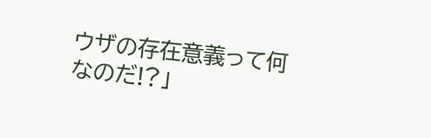ウザの存在意義って何なのだ!?」